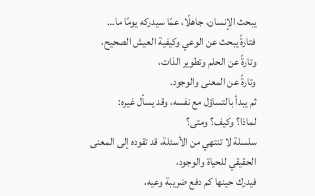يبحث الإنسان، جاهلًا، عمّا سيدركه يومًا ما…
فتارةً يبحث عن الوعي وكيفية العيش الصحيح،
وتارةً عن الحلم وتطوير الذات،
وتارةً عن المعنى والوجود.
ثم يبدأ بالتساؤل مع نفسه، وقد يسأل غيره:
لماذا؟ وكيف؟ ومتى؟
سلسلة لا تنتهي من الأسئلة، قد تقوده إلى المعنى الحقيقي للحياة والوجود،
فيدرك حينها كم دفع ضريبة وعيه،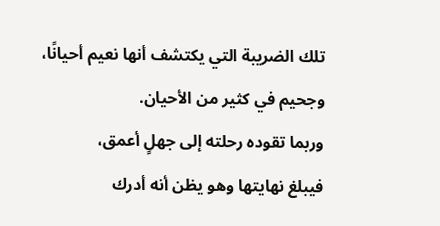تلك الضريبة التي يكتشف أنها نعيم أحيانًا،
وجحيم في كثير من الأحيان.
وربما تقوده رحلته إلى جهلٍ أعمق،
فيبلغ نهايتها وهو يظن أنه أدرك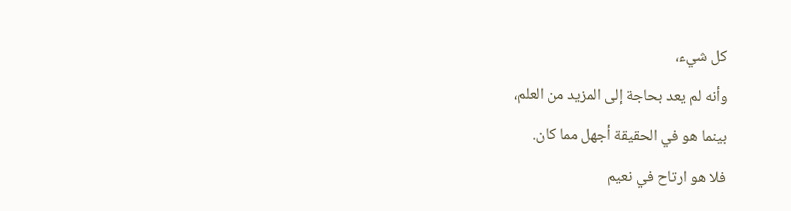كل شيء،
وأنه لم يعد بحاجة إلى المزيد من العلم،
بينما هو في الحقيقة أجهل مما كان.
فلا هو ارتاح في نعيم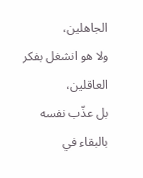الجاهلين،
ولا هو انشغل بفكر العاقلين،
بل عذّب نفسه بالبقاء في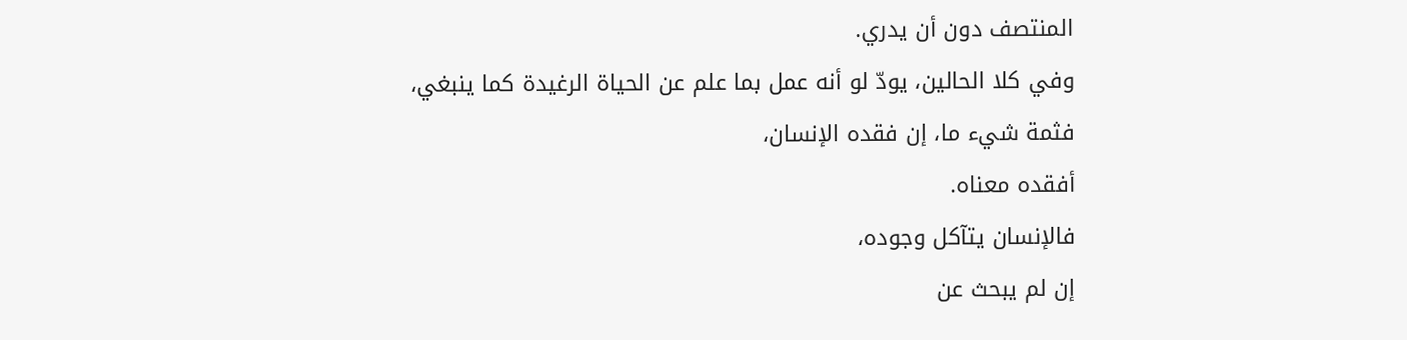المنتصف دون أن يدري.
وفي كلا الحالين، يودّ لو أنه عمل بما علم عن الحياة الرغيدة كما ينبغي،
فثمة شيء ما، إن فقده الإنسان،
أفقده معناه.
فالإنسان يتآكل وجوده،
إن لم يبحث عن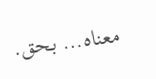معناه… بحق.